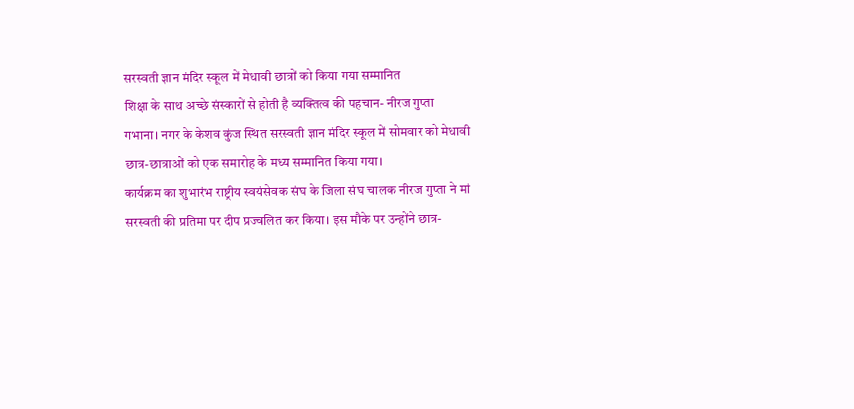सरस्वती ज्ञान मंदिर स्कूल में मेधावी छात्रों को किया गया सम्मानित
शिक्षा के साथ अच्छे संस्कारों से होती है व्यक्तित्व की पहचान- नीरज गुप्ता
गभाना। नगर के केशव कुंज स्थित सरस्वती ज्ञान मंदिर स्कूल में सोमवार को मेधावी छात्र-छात्राओं को एक समारोह के मध्य सम्मानित किया गया।
कार्यक्रम का शुभारंभ राष्ट्रीय स्वयंसेवक संघ के जिला संघ चालक नीरज गुप्ता ने मां सरस्वती की प्रतिमा पर दीप प्रज्वलित कर किया। इस मौके पर उन्होंने छात्र-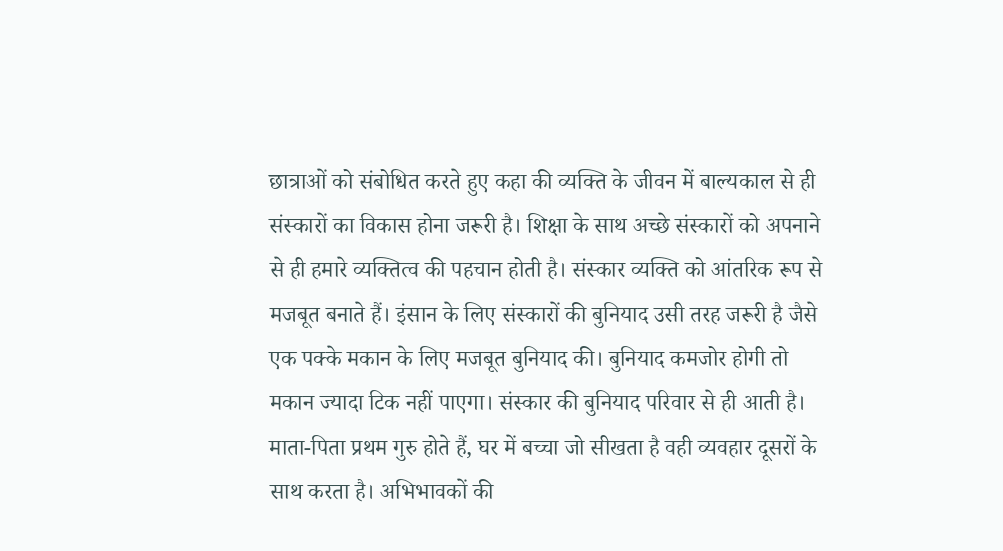छात्राओं को संबोधित करते हुए कहा की व्यक्ति के जीवन में बाल्यकाल से ही संस्कारों का विकास होना जरूरी है। शिक्षा के साथ अच्छे संस्कारों को अपनाने से ही हमारे व्यक्तित्व की पहचान होती है। संस्कार व्यक्ति को आंतरिक रूप से मजबूत बनाते हैं। इंसान के लिए संस्कारों की बुनियाद उसी तरह जरूरी है जैसे एक पक्के मकान के लिए मजबूत बुनियाद की। बुनियाद कमजोर होगी तो मकान ज्यादा टिक नहीं पाएगा। संस्कार की बुनियाद परिवार से ही आती है। माता-पिता प्रथम गुरु होते हैं, घर में बच्चा जो सीखता है वही व्यवहार दूसरों के साथ करता है। अभिभावकों की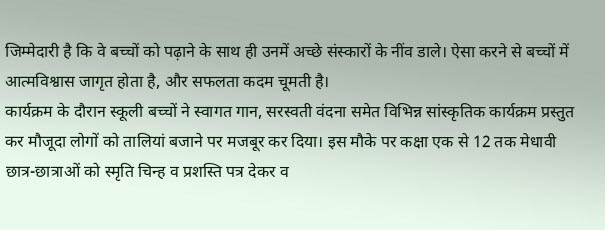जिम्मेदारी है कि वे बच्चों को पढ़ाने के साथ ही उनमें अच्छे संस्कारों के नींव डाले। ऐसा करने से बच्चों में आत्मविश्वास जागृत होता है, और सफलता कदम चूमती है।
कार्यक्रम के दौरान स्कूली बच्चों ने स्वागत गान, सरस्वती वंदना समेत विभिन्न सांस्कृतिक कार्यक्रम प्रस्तुत कर मौजूदा लोगों को तालियां बजाने पर मजबूर कर दिया। इस मौके पर कक्षा एक से 12 तक मेधावी छात्र-छात्राओं को स्मृति चिन्ह व प्रशस्ति पत्र देकर व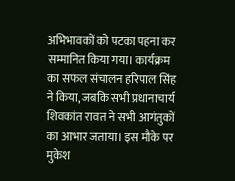अभिभावकों को पटका पहना कर सम्मानित किया गया। कार्यक्रम का सफल संचालन हरिपाल सिंह ने किया, जबकि सभी प्रधानाचार्य शिवकांत रावत ने सभी आगंतुकों का आभार जताया। इस मौके पर मुकेश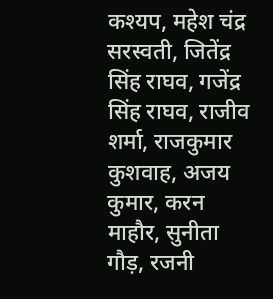कश्यप, महेश चंद्र सरस्वती, जितेंद्र सिंह राघव, गजेंद्र सिंह राघव, राजीव शर्मा, राजकुमार कुशवाह, अजय कुमार, करन माहौर, सुनीता गौड़, रजनी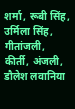शर्मा, रूबी सिंह, उर्मिला सिंह, गीतांजली, कीर्ती, अंजली, डौलेश लवानिया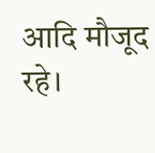आदि मौजूद रहे।